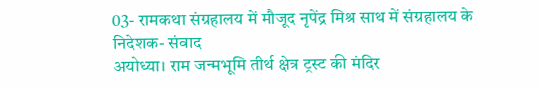03- रामकथा संग्रहालय में मौजूद नृपेंद्र मिश्र साथ में संग्रहालय के निदेशक- संवाद
अयोध्या। राम जन्मभूमि तीर्थ क्षेत्र ट्रस्ट की मंदिर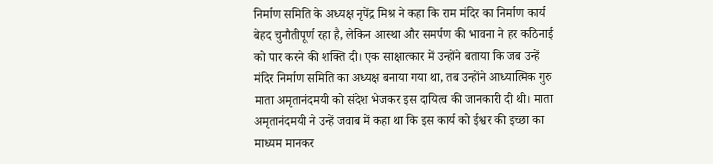निर्माण समिति के अध्यक्ष नृपेंद्र मिश्र ने कहा कि राम मंदिर का निर्माण कार्य बेहद चुनौतीपूर्ण रहा है, लेकिन आस्था और समर्पण की भावना ने हर कठिनाई को पार करने की शक्ति दी। एक साक्षात्कार में उन्होंने बताया कि जब उन्हें मंदिर निर्माण समिति का अध्यक्ष बनाया गया था, तब उन्होंने आध्यात्मिक गुरु माता अमृतानंदमयी को संदेश भेजकर इस दायित्व की जानकारी दी थी। माता अमृतानंदमयी ने उन्हें जवाब में कहा था कि इस कार्य को ईश्वर की इच्छा का माध्यम मानकर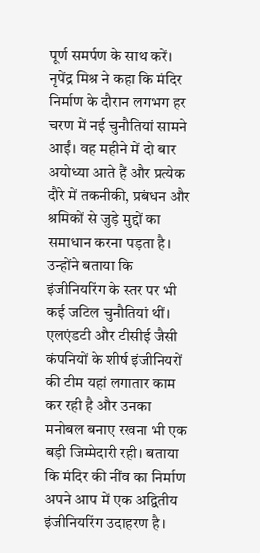पूर्ण समर्पण के साथ करें।
नृपेंद्र मिश्र ने कहा कि मंदिर निर्माण के दौरान लगभग हर चरण में नई चुनौतियां सामने आईं। वह महीने में दो बार अयोध्या आते हैं और प्रत्येक दौरे में तकनीकी, प्रबंधन और श्रमिकों से जुड़े मुद्दों का समाधान करना पड़ता है। उन्होंने बताया कि इंजीनियरिंग के स्तर पर भी कई जटिल चुनौतियां थीं। एलएंडटी और टीसीई जैसी कंपनियों के शीर्ष इंजीनियरों की टीम यहां लगातार काम कर रही है और उनका मनोबल बनाए रखना भी एक बड़ी जिम्मेदारी रही। बताया कि मंदिर की नींव का निर्माण अपने आप में एक अद्वितीय इंजीनियरिंग उदाहरण है।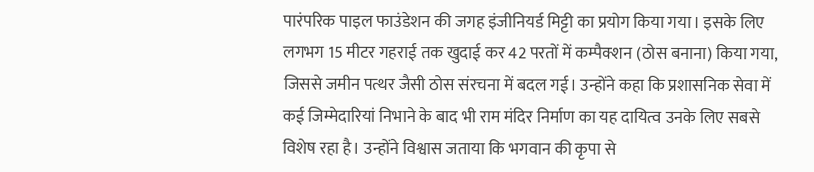पारंपरिक पाइल फाउंडेशन की जगह इंजीनियर्ड मिट्टी का प्रयोग किया गया। इसके लिए लगभग 15 मीटर गहराई तक खुदाई कर 42 परतों में कम्पैक्शन (ठोस बनाना) किया गया, जिससे जमीन पत्थर जैसी ठोस संरचना में बदल गई। उन्होंने कहा कि प्रशासनिक सेवा में कई जिम्मेदारियां निभाने के बाद भी राम मंदिर निर्माण का यह दायित्व उनके लिए सबसे विशेष रहा है। उन्होंने विश्वास जताया कि भगवान की कृपा से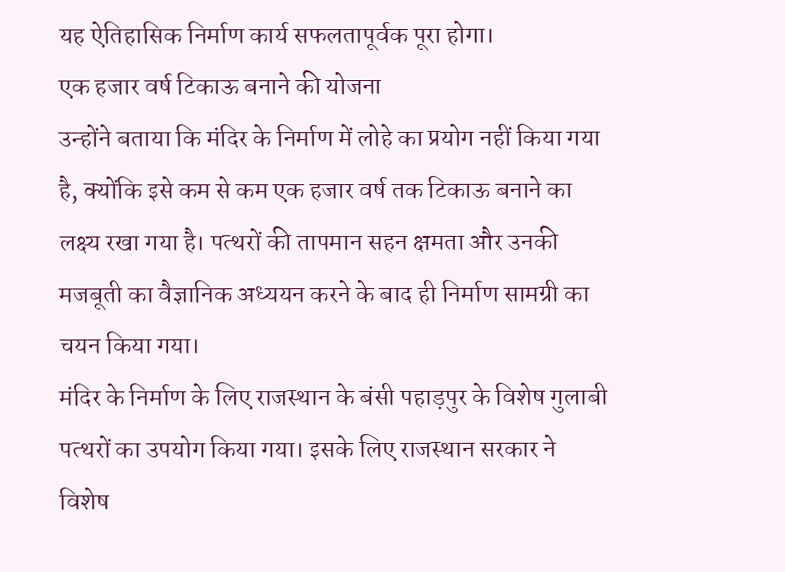यह ऐतिहासिक निर्माण कार्य सफलतापूर्वक पूरा होगा।
एक हजार वर्ष टिकाऊ बनाने की योजना
उन्होंने बताया कि मंदिर के निर्माण में लोहे का प्रयोग नहीं किया गया है, क्योंकि इसे कम से कम एक हजार वर्ष तक टिकाऊ बनाने का लक्ष्य रखा गया है। पत्थरों की तापमान सहन क्षमता और उनकी मजबूती का वैज्ञानिक अध्ययन करने के बाद ही निर्माण सामग्री का चयन किया गया।
मंदिर के निर्माण के लिए राजस्थान के बंसी पहाड़पुर के विशेष गुलाबी पत्थरों का उपयोग किया गया। इसके लिए राजस्थान सरकार ने विशेष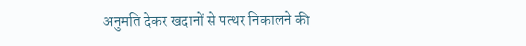अनुमति देकर खदानों से पत्थर निकालने की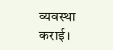व्यवस्था कराई।